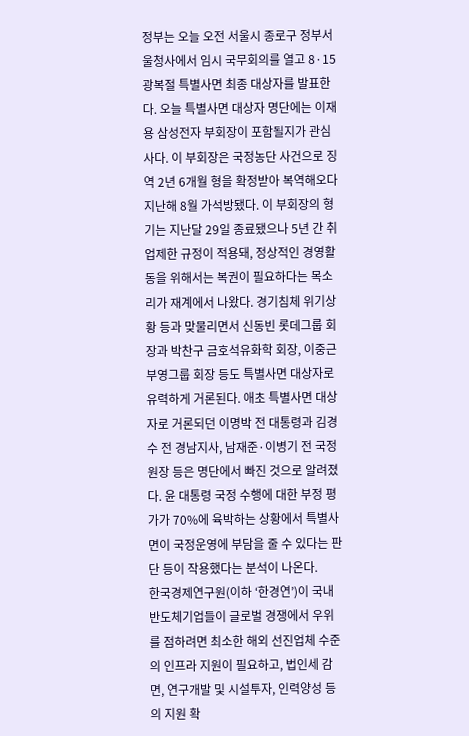정부는 오늘 오전 서울시 종로구 정부서울청사에서 임시 국무회의를 열고 8·15 광복절 특별사면 최종 대상자를 발표한다. 오늘 특별사면 대상자 명단에는 이재용 삼성전자 부회장이 포함될지가 관심사다. 이 부회장은 국정농단 사건으로 징역 2년 6개월 형을 확정받아 복역해오다 지난해 8월 가석방됐다. 이 부회장의 형기는 지난달 29일 종료됐으나 5년 간 취업제한 규정이 적용돼, 정상적인 경영활동을 위해서는 복권이 필요하다는 목소리가 재계에서 나왔다. 경기침체 위기상황 등과 맞물리면서 신동빈 롯데그룹 회장과 박찬구 금호석유화학 회장, 이중근 부영그룹 회장 등도 특별사면 대상자로 유력하게 거론된다. 애초 특별사면 대상자로 거론되던 이명박 전 대통령과 김경수 전 경남지사, 남재준·이병기 전 국정원장 등은 명단에서 빠진 것으로 알려졌다. 윤 대통령 국정 수행에 대한 부정 평가가 70%에 육박하는 상황에서 특별사면이 국정운영에 부담을 줄 수 있다는 판단 등이 작용했다는 분석이 나온다.
한국경제연구원(이하 ‘한경연’)이 국내 반도체기업들이 글로벌 경쟁에서 우위를 점하려면 최소한 해외 선진업체 수준의 인프라 지원이 필요하고, 법인세 감면, 연구개발 및 시설투자, 인력양성 등의 지원 확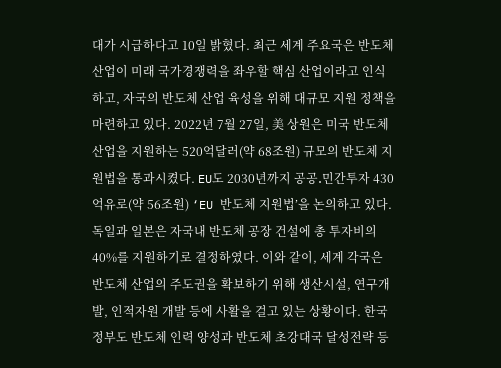대가 시급하다고 10일 밝혔다. 최근 세계 주요국은 반도체 산업이 미래 국가경쟁력을 좌우할 핵심 산업이라고 인식하고, 자국의 반도체 산업 육성을 위해 대규모 지원 정책을 마련하고 있다. 2022년 7월 27일, 美 상원은 미국 반도체 산업을 지원하는 520억달러(약 68조원) 규모의 반도체 지원법을 통과시켰다. EU도 2030년까지 공공․민간투자 430억유로(약 56조원) ‘EU 반도체 지원법’을 논의하고 있다. 독일과 일본은 자국내 반도체 공장 건설에 총 투자비의 40%를 지원하기로 결정하였다. 이와 같이, 세계 각국은 반도체 산업의 주도권을 확보하기 위해 생산시설, 연구개발, 인적자원 개발 등에 사활을 걸고 있는 상황이다. 한국 정부도 반도체 인력 양성과 반도체 초강대국 달성전략 등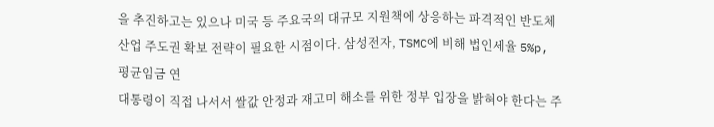을 추진하고는 있으나 미국 등 주요국의 대규모 지원책에 상응하는 파격적인 반도체 산업 주도권 확보 전략이 필요한 시점이다. 삼성전자, TSMC에 비해 법인세율 5%p, 평균임금 연
대통령이 직접 나서서 쌀값 안정과 재고미 해소를 위한 정부 입장을 밝혀야 한다는 주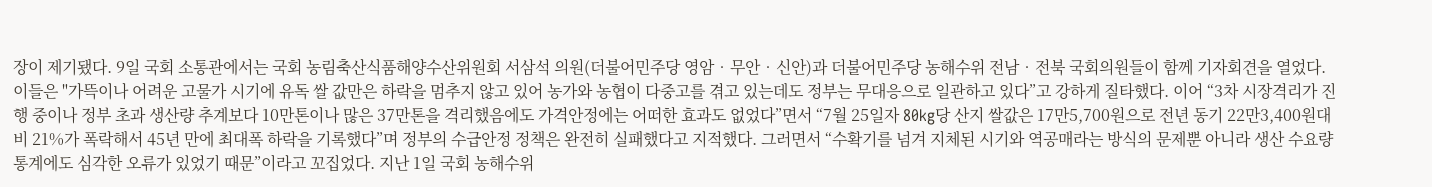장이 제기됐다. 9일 국회 소통관에서는 국회 농림축산식품해양수산위원회 서삼석 의원(더불어민주당 영암‧무안‧신안)과 더불어민주당 농해수위 전남‧전북 국회의원들이 함께 기자회견을 열었다. 이들은 "가뜩이나 어려운 고물가 시기에 유독 쌀 값만은 하락을 멈추지 않고 있어 농가와 농협이 다중고를 겪고 있는데도 정부는 무대응으로 일관하고 있다”고 강하게 질타했다. 이어 “3차 시장격리가 진행 중이나 정부 초과 생산량 추계보다 10만톤이나 많은 37만톤을 격리했음에도 가격안정에는 어떠한 효과도 없었다”면서 “7월 25일자 80kg당 산지 쌀값은 17만5,700원으로 전년 동기 22만3,400원대비 21%가 폭락해서 45년 만에 최대폭 하락을 기록했다”며 정부의 수급안정 정책은 완전히 실패했다고 지적했다. 그러면서 “수확기를 넘겨 지체된 시기와 역공매라는 방식의 문제뿐 아니라 생산 수요량 통계에도 심각한 오류가 있었기 때문”이라고 꼬집었다. 지난 1일 국회 농해수위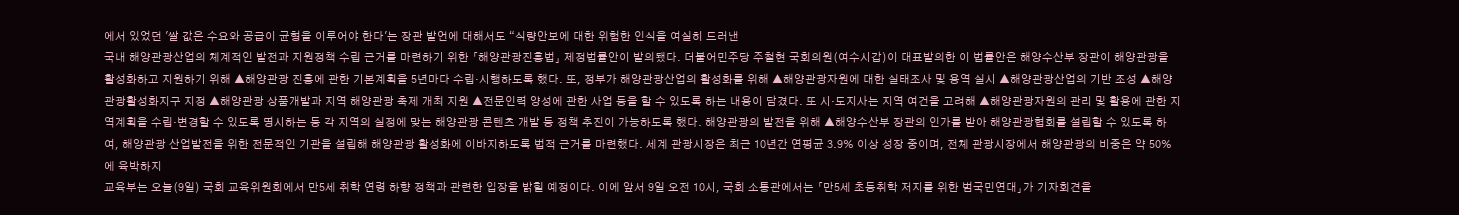에서 있었던 '쌀 값은 수요와 공급이 균형을 이루어야 한다'는 장관 발언에 대해서도 “식량안보에 대한 위험한 인식을 여실히 드러낸
국내 해양관광산업의 체계적인 발전과 지원정책 수립 근거를 마련하기 위한 「해양관광진흥법」 제정법률안이 발의됐다. 더불어민주당 주철현 국회의원(여수시갑)이 대표발의한 이 법률안은 해양수산부 장관이 해양관광을 활성화하고 지원하기 위해 ▲해양관광 진흥에 관한 기본계획을 5년마다 수립‧시행하도록 했다. 또, 정부가 해양관광산업의 활성화를 위해 ▲해양관광자원에 대한 실태조사 및 용역 실시 ▲해양관광산업의 기반 조성 ▲해양관광활성화지구 지정 ▲해양관광 상품개발과 지역 해양관광 축제 개최 지원 ▲전문인력 양성에 관한 사업 등을 할 수 있도록 하는 내용이 담겼다. 또 시‧도지사는 지역 여건을 고려해 ▲해양관광자원의 관리 및 활용에 관한 지역계획을 수립‧변경할 수 있도록 명시하는 등 각 지역의 실정에 맞는 해양관광 콘텐츠 개발 등 정책 추진이 가능하도록 했다. 해양관광의 발전을 위해 ▲해양수산부 장관의 인가를 받아 해양관광협회를 설립할 수 있도록 하여, 해양관광 산업발전을 위한 전문적인 기관을 설립해 해양관광 활성화에 이바지하도록 법적 근거를 마련했다. 세계 관광시장은 최근 10년간 연평균 3.9% 이상 성장 중이며, 전체 관광시장에서 해양관광의 비중은 약 50%에 육박하지
교육부는 오늘(9일) 국회 교육위원회에서 만5세 취학 연령 하향 정책과 관련한 입장을 밝힐 예정이다. 이에 앞서 9일 오전 10시, 국회 소통관에서는 「만5세 초등취학 저지를 위한 범국민연대」가 기자회견을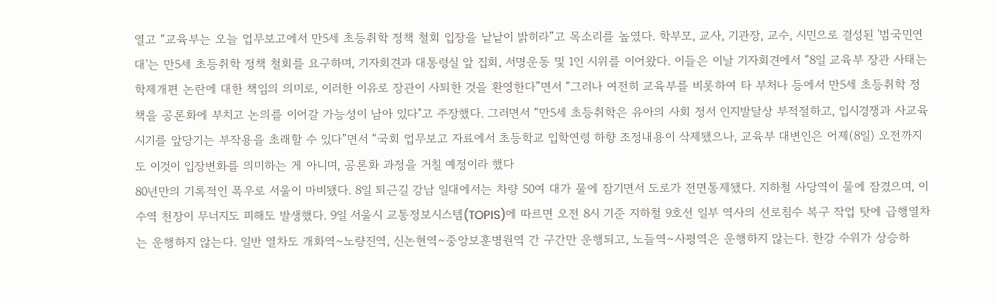열고 “교육부는 오늘 업무보고에서 만5세 초등취학 정책 철회 입장을 낱낱이 밝히라”고 목소리를 높였다. 학부모, 교사, 기관장, 교수, 시민으로 결성된 '범국민연대'는 만5세 초등취학 정책 철회를 요구하며, 기자회견과 대통령실 앞 집회, 서명운동 및 1인 시위를 이어왔다. 이들은 이날 기자회견에서 “8일 교육부 장관 사태는 학제개편 논란에 대한 책임의 의미로, 이러한 이유로 장관이 사퇴한 것을 환영한다”면서 “그러나 여전히 교육부를 비롯하여 타 부처나 등에서 만5세 초등취학 정책을 공론화에 부치고 논의를 이어갈 가능성이 남아 있다"고 주장했다. 그러면서 “만5세 초등취학은 유아의 사회 정서 인지발달상 부적절하고, 입시경쟁과 사교육 시기를 앞당기는 부작용을 초래할 수 있다”면서 “국회 업무보고 자료에서 초등학교 입학연령 하향 조정내용이 삭제됐으나, 교육부 대변인은 어제(8일) 오전까지도 이것이 입장변화를 의미하는 게 아니며, 공론화 과정을 거칠 예정이라 했다
80년만의 기록적인 폭우로 서울이 마비됐다. 8일 퇴근길 강남 일대에서는 차량 50여 대가 물에 잠기면서 도로가 전면통제됐다. 지하철 사당역이 물에 잠겼으며, 이수역 천장이 무너지도 피해도 발생했다. 9일 서울시 교통정보시스템(TOPIS)에 따르면 오전 8시 기준 지하철 9호선 일부 역사의 선로침수 복구 작업 탓에 급행열차는 운행하지 않는다. 일반 열차도 개화역∼노량진역, 신논현역∼중앙보훈병원역 간 구간만 운행되고, 노들역∼사평역은 운행하지 않는다. 한강 수위가 상승하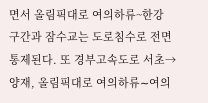면서 올림픽대로 여의하류~한강 구간과 잠수교는 도로침수로 전면통제된다. 또 경부고속도로 서초→양재, 올림픽대로 여의하류∼여의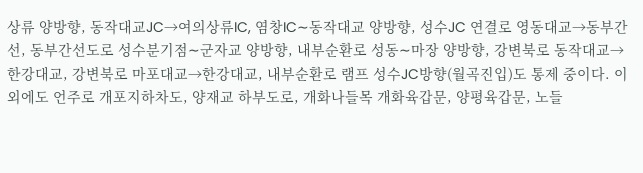상류 양방향, 동작대교JC→여의상류IC, 염창IC∼동작대교 양방향, 성수JC 연결로 영동대교→동부간선, 동부간선도로 성수분기점∼군자교 양방향, 내부순환로 성동∼마장 양방향, 강변북로 동작대교→한강대교, 강변북로 마포대교→한강대교, 내부순환로 램프 성수JC방향(월곡진입)도 통제 중이다. 이 외에도 언주로 개포지하차도, 양재교 하부도로, 개화나들목 개화육갑문, 양평육갑문, 노들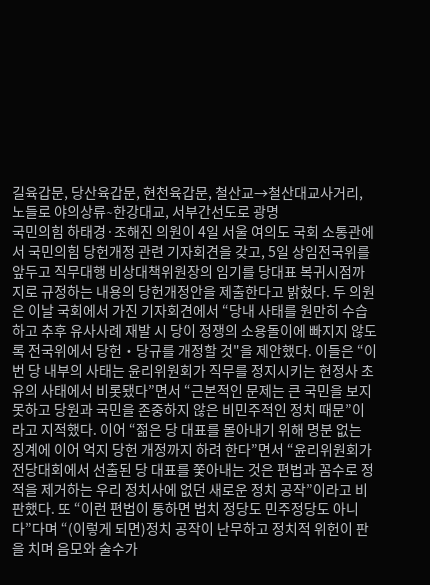길육갑문, 당산육갑문, 현천육갑문, 철산교→철산대교사거리, 노들로 야의상류∼한강대교, 서부간선도로 광명
국민의힘 하태경·조해진 의원이 4일 서울 여의도 국회 소통관에서 국민의힘 당헌개정 관련 기자회견을 갖고, 5일 상임전국위를 앞두고 직무대행 비상대책위원장의 임기를 당대표 복귀시점까지로 규정하는 내용의 당헌개정안을 제출한다고 밝혔다. 두 의원은 이날 국회에서 가진 기자회견에서 “당내 사태를 원만히 수습하고 추후 유사사례 재발 시 당이 정쟁의 소용돌이에 빠지지 않도록 전국위에서 당헌‧당규를 개정할 것"을 제안했다. 이들은 “이번 당 내부의 사태는 윤리위원회가 직무를 정지시키는 현정사 초유의 사태에서 비롯됐다”면서 “근본적인 문제는 큰 국민을 보지 못하고 당원과 국민을 존중하지 않은 비민주적인 정치 때문”이라고 지적했다. 이어 “젊은 당 대표를 몰아내기 위해 명분 없는 징계에 이어 억지 당헌 개정까지 하려 한다”면서 “윤리위원회가 전당대회에서 선출된 당 대표를 쫓아내는 것은 편법과 꼼수로 정적을 제거하는 우리 정치사에 없던 새로운 정치 공작”이라고 비판했다. 또 “이런 편법이 통하면 법치 정당도 민주정당도 아니다”다며 “(이렇게 되면)정치 공작이 난무하고 정치적 위헌이 판을 치며 음모와 술수가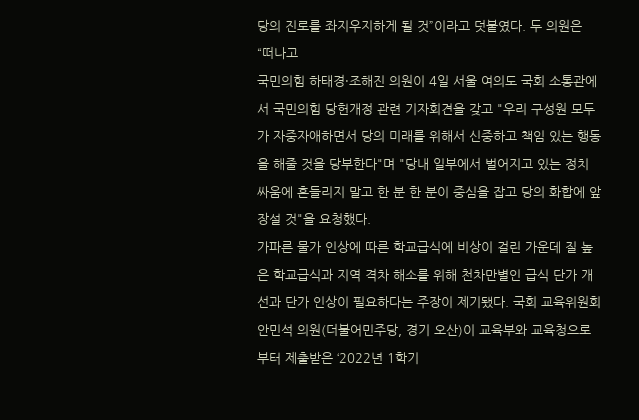당의 진로를 좌지우지하게 될 것”이라고 덧붙였다. 두 의원은 “떠나고
국민의힘 하태경·조해진 의원이 4일 서울 여의도 국회 소통관에서 국민의힘 당헌개정 관련 기자회견을 갖고 "우리 구성원 모두가 자중자애하면서 당의 미래를 위해서 신중하고 책임 있는 행동을 해줄 것을 당부한다"며 "당내 일부에서 벌어지고 있는 정치 싸움에 흔들리지 말고 한 분 한 분이 중심을 잡고 당의 화합에 앞장설 것"을 요청했다.
가파른 물가 인상에 따른 학교급식에 비상이 걸린 가운데 질 높은 학교급식과 지역 격차 해소를 위해 천차만별인 급식 단가 개선과 단가 인상이 필요하다는 주장이 제기됐다. 국회 교육위원회 안민석 의원(더불어민주당, 경기 오산)이 교육부와 교육청으로부터 제출받은 ‘2022년 1학기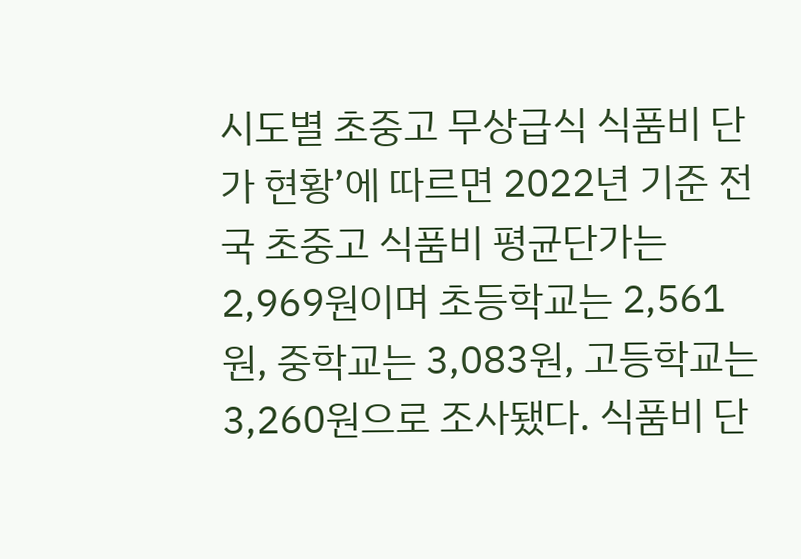시도별 초중고 무상급식 식품비 단가 현황’에 따르면 2022년 기준 전국 초중고 식품비 평균단가는 2,969원이며 초등학교는 2,561원, 중학교는 3,083원, 고등학교는 3,260원으로 조사됐다. 식품비 단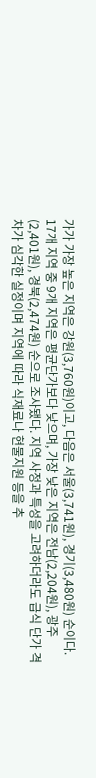가가 가장 높은 지역은 강원(3,760원)이고, 다음은 서울(3,741원), 경기(3,480원) 순이다. 17개 지역 중 9개 지역은 평균단가보다 낮으며, 가장 낮은 지역은 전남(2,204원), 광주(2,401원), 경북(2,474원) 순으로 조사됐다. 지역 사정과 특성을 고려하더라도 급식 단가 격차가 심각한 실정이며 지역에 따라 식재료나 현물지원 등을 추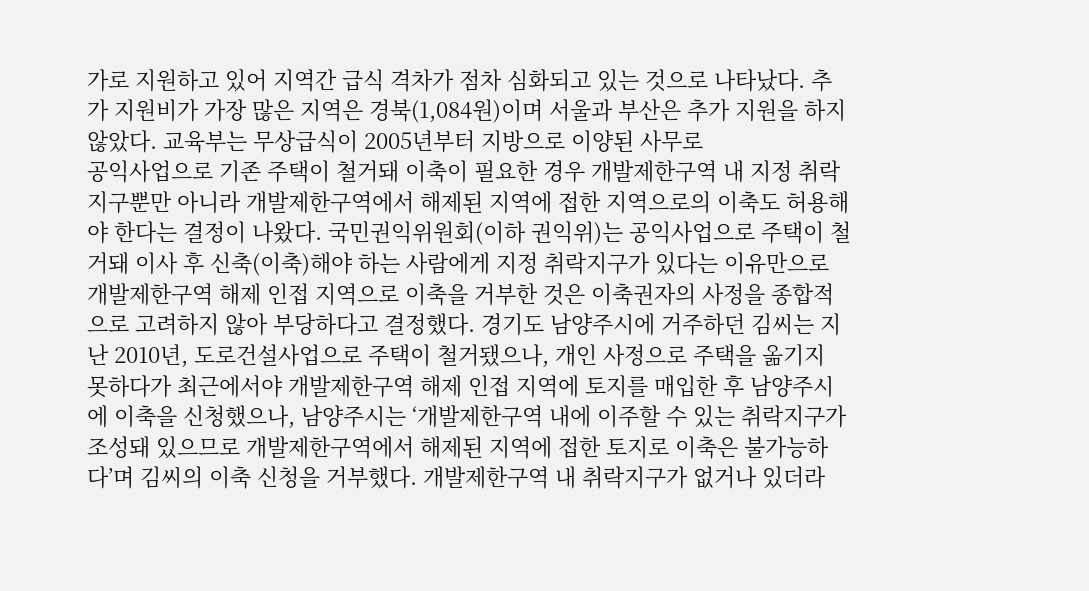가로 지원하고 있어 지역간 급식 격차가 점차 심화되고 있는 것으로 나타났다. 추가 지원비가 가장 많은 지역은 경북(1,084원)이며 서울과 부산은 추가 지원을 하지 않았다. 교육부는 무상급식이 2005년부터 지방으로 이양된 사무로
공익사업으로 기존 주택이 철거돼 이축이 필요한 경우 개발제한구역 내 지정 취락지구뿐만 아니라 개발제한구역에서 해제된 지역에 접한 지역으로의 이축도 허용해야 한다는 결정이 나왔다. 국민권익위원회(이하 권익위)는 공익사업으로 주택이 철거돼 이사 후 신축(이축)해야 하는 사람에게 지정 취락지구가 있다는 이유만으로 개발제한구역 해제 인접 지역으로 이축을 거부한 것은 이축권자의 사정을 종합적으로 고려하지 않아 부당하다고 결정했다. 경기도 남양주시에 거주하던 김씨는 지난 2010년, 도로건설사업으로 주택이 철거됐으나, 개인 사정으로 주택을 옮기지 못하다가 최근에서야 개발제한구역 해제 인접 지역에 토지를 매입한 후 남양주시에 이축을 신청했으나, 남양주시는 ‘개발제한구역 내에 이주할 수 있는 취락지구가 조성돼 있으므로 개발제한구역에서 해제된 지역에 접한 토지로 이축은 불가능하다’며 김씨의 이축 신청을 거부했다. 개발제한구역 내 취락지구가 없거나 있더라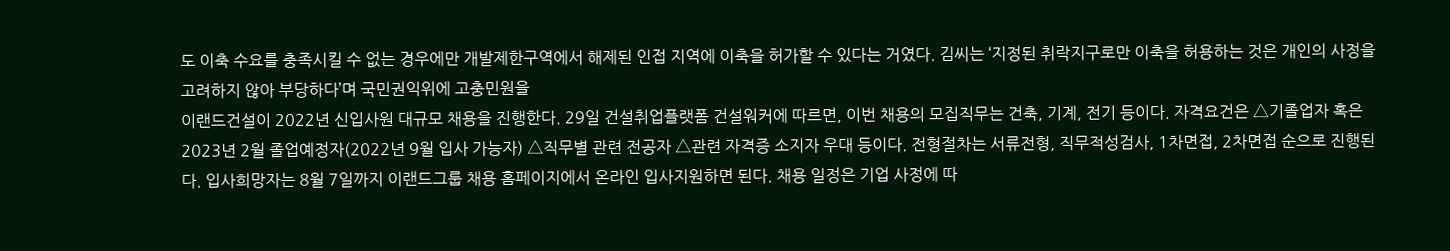도 이축 수요를 충족시킬 수 없는 경우에만 개발제한구역에서 해제된 인접 지역에 이축을 허가할 수 있다는 거였다. 김씨는 ‘지정된 취락지구로만 이축을 허용하는 것은 개인의 사정을 고려하지 않아 부당하다’며 국민권익위에 고충민원을
이랜드건설이 2022년 신입사원 대규모 채용을 진행한다. 29일 건설취업플랫폼 건설워커에 따르면, 이번 채용의 모집직무는 건축, 기계, 전기 등이다. 자격요건은 △기졸업자 혹은 2023년 2월 졸업예정자(2022년 9월 입사 가능자) △직무별 관련 전공자 △관련 자격증 소지자 우대 등이다. 전형절차는 서류전형, 직무적성검사, 1차면접, 2차면접 순으로 진행된다. 입사희망자는 8월 7일까지 이랜드그룹 채용 홈페이지에서 온라인 입사지원하면 된다. 채용 일정은 기업 사정에 따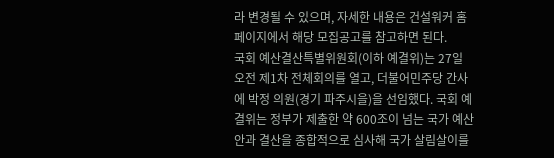라 변경될 수 있으며, 자세한 내용은 건설워커 홈페이지에서 해당 모집공고를 참고하면 된다.
국회 예산결산특별위원회(이하 예결위)는 27일 오전 제1차 전체회의를 열고, 더불어민주당 간사에 박정 의원(경기 파주시을)을 선임했다. 국회 예결위는 정부가 제출한 약 600조이 넘는 국가 예산안과 결산을 종합적으로 심사해 국가 살림살이를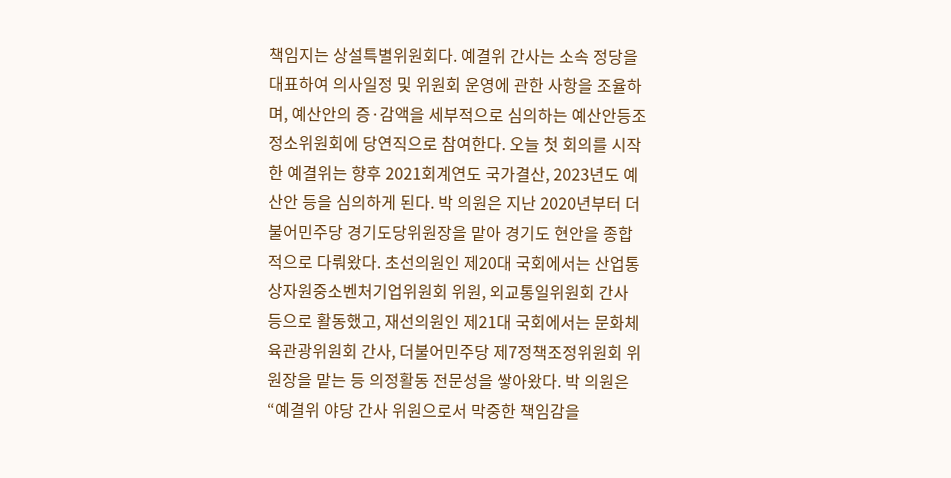책임지는 상설특별위원회다. 예결위 간사는 소속 정당을 대표하여 의사일정 및 위원회 운영에 관한 사항을 조율하며, 예산안의 증·감액을 세부적으로 심의하는 예산안등조정소위원회에 당연직으로 참여한다. 오늘 첫 회의를 시작한 예결위는 향후 2021회계연도 국가결산, 2023년도 예산안 등을 심의하게 된다. 박 의원은 지난 2020년부터 더불어민주당 경기도당위원장을 맡아 경기도 현안을 종합적으로 다뤄왔다. 초선의원인 제20대 국회에서는 산업통상자원중소벤처기업위원회 위원, 외교통일위원회 간사 등으로 활동했고, 재선의원인 제21대 국회에서는 문화체육관광위원회 간사, 더불어민주당 제7정책조정위원회 위원장을 맡는 등 의정활동 전문성을 쌓아왔다. 박 의원은 “예결위 야당 간사 위원으로서 막중한 책임감을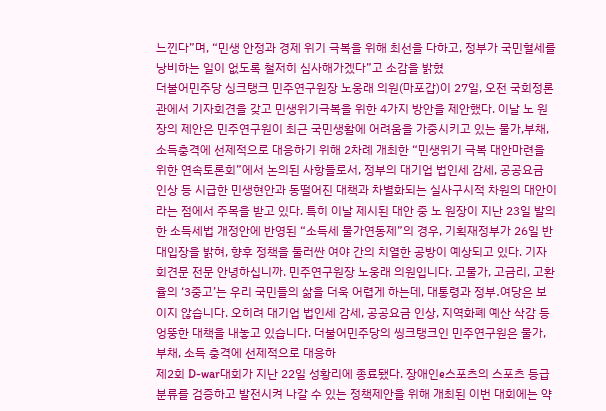느낀다”며, “민생 안정과 경제 위기 극복을 위해 최선을 다하고, 정부가 국민혈세를 낭비하는 일이 없도록 철저히 심사해가겠다”고 소감을 밝혔
더불어민주당 싱크탱크 민주연구원장 노웅래 의원(마포갑)이 27일, 오전 국회정론관에서 기자회견을 갖고 민생위기극복을 위한 4가지 방안을 제안했다. 이날 노 원장의 제안은 민주연구원이 최근 국민생활에 어려움을 가중시키고 있는 물가,부채,소득충격에 선제적으로 대응하기 위해 2차례 개최한 “민생위기 극복 대안마련을 위한 연속토론회”에서 논의된 사항들로서, 정부의 대기업 법인세 감세, 공공요금 인상 등 시급한 민생현안과 동떨어진 대책과 차별화되는 실사구시적 차원의 대안이라는 점에서 주목을 받고 있다. 특히 이날 제시된 대안 중 노 원장이 지난 23일 발의한 소득세법 개정안에 반영된 “소득세 물가연동제”의 경우, 기획재정부가 26일 반대입장을 밝혀, 향후 정책을 둘러싼 여야 간의 치열한 공방이 예상되고 있다. 기자회견문 전문 안녕하십니까. 민주연구원장 노웅래 의원입니다. 고물가, 고금리, 고환율의 ‘3중고’는 우리 국민들의 삶을 더욱 어렵게 하는데, 대통령과 정부․여당은 보이지 않습니다. 오히려 대기업 법인세 감세, 공공요금 인상, 지역화폐 예산 삭감 등 엉뚱한 대책을 내놓고 있습니다. 더불어민주당의 씽크탱크인 민주연구원은 물가, 부채, 소득 충격에 선제적으로 대응하
제2회 D-war대회가 지난 22일 성황리에 종료됐다. 장애인e스포츠의 스포츠 등급분류를 검증하고 발전시켜 나갈 수 있는 정책제안을 위해 개최된 이번 대회에는 약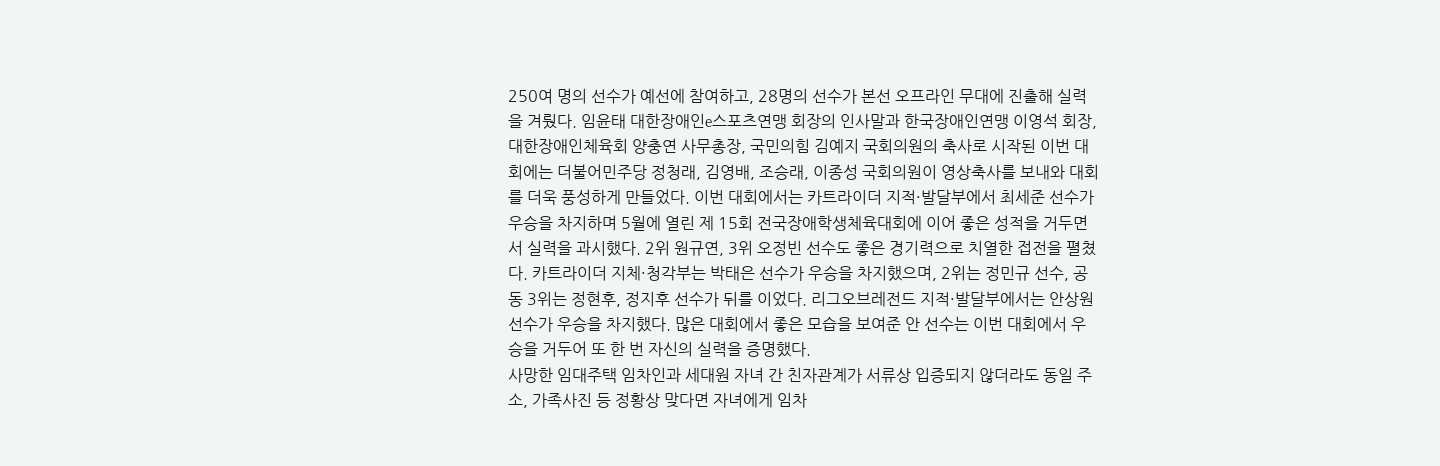250여 명의 선수가 예선에 참여하고, 28명의 선수가 본선 오프라인 무대에 진출해 실력을 겨뤘다. 임윤태 대한장애인e스포츠연맹 회장의 인사말과 한국장애인연맹 이영석 회장, 대한장애인체육회 양충연 사무총장, 국민의힘 김예지 국회의원의 축사로 시작된 이번 대회에는 더불어민주당 정청래, 김영배, 조승래, 이종성 국회의원이 영상축사를 보내와 대회를 더욱 풍성하게 만들었다. 이번 대회에서는 카트라이더 지적·발달부에서 최세준 선수가 우승을 차지하며 5월에 열린 제 15회 전국장애학생체육대회에 이어 좋은 성적을 거두면서 실력을 과시했다. 2위 원규연, 3위 오정빈 선수도 좋은 경기력으로 치열한 접전을 펼쳤다. 카트라이더 지체·청각부는 박태은 선수가 우승을 차지했으며, 2위는 정민규 선수, 공동 3위는 정현후, 정지후 선수가 뒤를 이었다. 리그오브레전드 지적·발달부에서는 안상원 선수가 우승을 차지했다. 많은 대회에서 좋은 모습을 보여준 안 선수는 이번 대회에서 우승을 거두어 또 한 번 자신의 실력을 증명했다.
사망한 임대주택 임차인과 세대원 자녀 간 친자관계가 서류상 입증되지 않더라도 동일 주소, 가족사진 등 정황상 맞다면 자녀에게 임차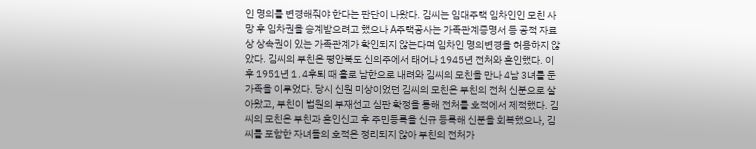인 명의를 변경해줘야 한다는 판단이 나왔다. 김씨는 임대주택 임차인인 모친 사망 후 임차권을 승계받으려고 했으나 A주택공사는 가족관계증명서 등 공적 자료상 상속권이 있는 가족관계가 확인되지 않는다며 임차인 명의변경을 허용하지 않았다. 김씨의 부친은 평안북도 신의주에서 태어나 1945년 전처와 혼인했다. 이후 1951년 1․4후퇴 때 홀로 남한으로 내려와 김씨의 모친을 만나 4남 3녀를 둔 가족을 이루었다. 당시 신원 미상이었던 김씨의 모친은 부친의 전처 신분으로 살아왔고, 부친이 법원의 부재선고 심판 확정을 통해 전처를 호적에서 제적했다. 김씨의 모친은 부친과 혼인신고 후 주민등록을 신규 등록해 신분을 회복했으나, 김씨를 포함한 자녀들의 호적은 정리되지 않아 부친의 전처가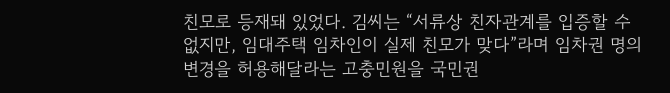친모로 등재돼 있었다. 김씨는 “서류상 친자관계를 입증할 수 없지만, 임대주택 임차인이 실제 친모가 맞다”라며 임차권 명의변경을 허용해달라는 고충민원을 국민권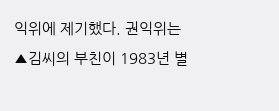익위에 제기했다. 권익위는 ▲김씨의 부친이 1983년 별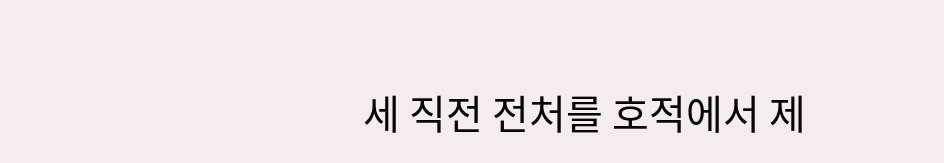세 직전 전처를 호적에서 제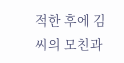적한 후에 김씨의 모친과